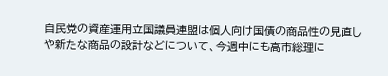自民党の資産運用立国議員連盟は個人向け国債の商品性の見直しや新たな商品の設計などについて、今週中にも高市総理に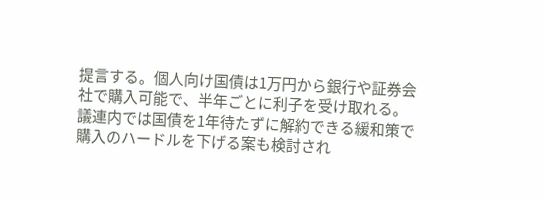提言する。個人向け国債は1万円から銀行や証券会社で購入可能で、半年ごとに利子を受け取れる。議連内では国債を1年待たずに解約できる緩和策で購入のハードルを下げる案も検討され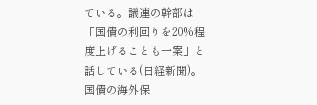ている。議連の幹部は「国債の利回りを20%程度上げることも一案」と話している(日経新聞)。国債の海外保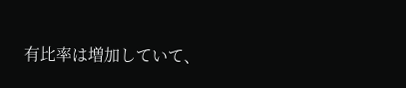有比率は増加していて、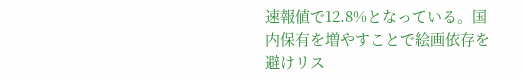速報値で12.8%となっている。国内保有を増やすことで絵画依存を避けリス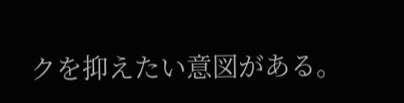クを抑えたい意図がある。